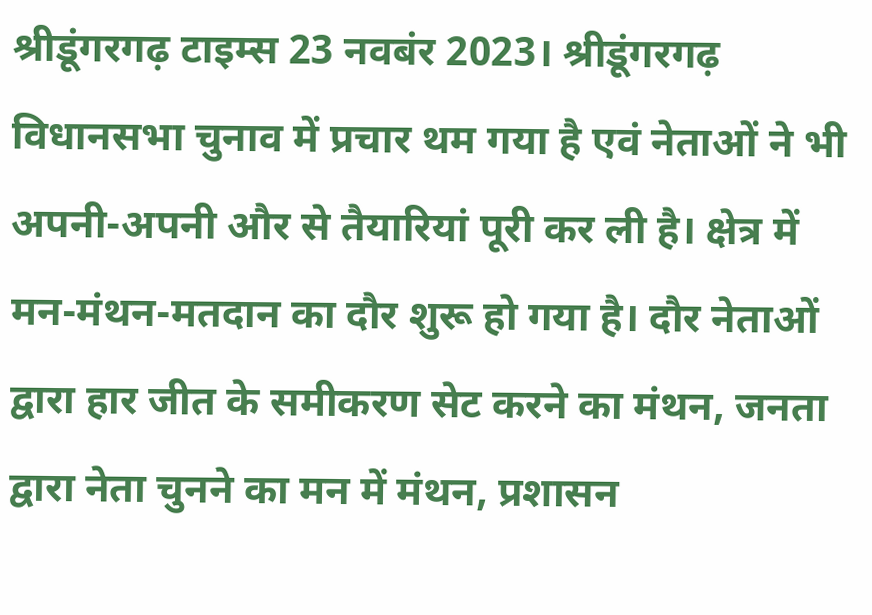श्रीडूंगरगढ़ टाइम्स 23 नवबंर 2023। श्रीडूंगरगढ़ विधानसभा चुनाव में प्रचार थम गया है एवं नेताओं ने भी अपनी-अपनी और से तैयारियां पूरी कर ली है। क्षेत्र में मन-मंथन-मतदान का दौर शुरू हो गया है। दौर नेताओं द्वारा हार जीत के समीकरण सेट करने का मंथन, जनता द्वारा नेता चुनने का मन में मंथन, प्रशासन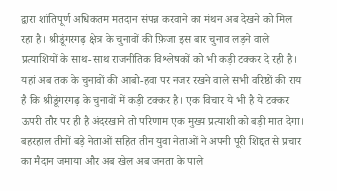द्वारा शांतिपूर्ण अधिकतम मतदान संपन्न करवाने का मंथन अब देखने को मिल रहा है। श्रीडूंगरगढ़ क्षेत्र के चुनावों की फ़िजा इस बार चुनाव लड़ने वाले प्रत्याशियों के साथ-साथ राजनीतिक विश्लेषकों को भी कड़ी टक्कर दे रही है। यहां अब तक के चुनावों की आबो-हवा पर नजर रखने वाले सभी वरिष्ठों की राय है कि श्रीडूंगरगढ़ के चुनावों में कड़ी टक्कर है। एक विचार ये भी है ये टक्कर ऊपरी तौर पर ही है अंदरखाने तो परिणाम एक मुख्य प्रत्याशी को बड़ी मात देगा। बहरहाल तीनों बड़े नेताओं सहित तीन युवा नेताओं ने अपनी पूरी शिद्दत से प्रचार का मैदान जमाया और अब खेल अब जनता के पाले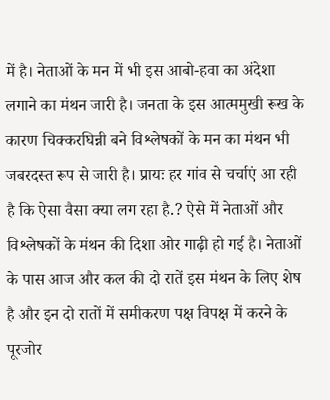में है। नेताओं के मन में भी इस आबो-हवा का अंदेशा लगाने का मंथन जारी है। जनता के इस आत्ममुखी रूख के कारण चिक्करघिन्नी बने विश्लेषकों के मन का मंथन भी जबरदस्त रूप से जारी है। प्रायः हर गांव से चर्चाएं आ रही है कि ऐसा वैसा क्या लग रहा है.? ऐसे में नेताओं और विश्लेषकों के मंथन की दिशा ओर गाढ़ी हो गई है। नेताओं के पास आज और कल की दो रातें इस मंथन के लिए शेष है और इन दो रातों में समीकरण पक्ष विपक्ष में करने के पूरजोर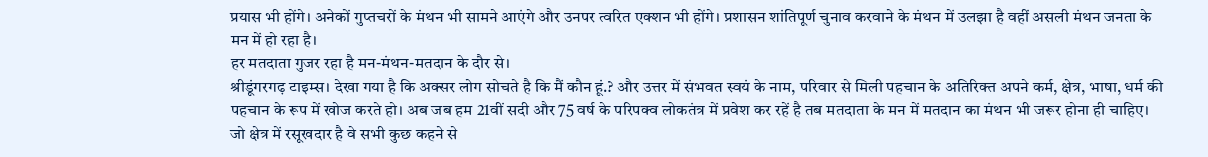प्रयास भी होंगे। अनेकों गुप्तचरों के मंथन भी सामने आएंगे और उनपर त्वरित एक्शन भी होंगे। प्रशासन शांतिपूर्ण चुनाव करवाने के मंथन में उलझा है वहीं असली मंथन जनता के मन में हो रहा है।
हर मतदाता गुजर रहा है मन-मंथन-मतदान के दौर से।
श्रीडूंगरगढ़ टाइम्स। देखा गया है कि अक्सर लोग सोचते है कि मैं कौन हूं.? और उत्तर में संभवत स्वयं के नाम, परिवार से मिली पहचान के अतिरिक्त अपने कर्म, क्षेत्र, भाषा, धर्म की पहचान के रूप में खोज करते हो। अब जब हम 21वीं सदी और 75 वर्ष के परिपक्व लोकतंत्र में प्रवेश कर रहें है तब मतदाता के मन में मतदान का मंथन भी जरूर होना ही चाहिए। जो क्षेत्र में रसूखदार है वे सभी कुछ कहने से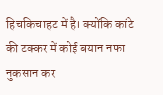हिचकिचाहट में है। क्योंकि कांटे की टक्कर में कोई बयान नफा नुकसान कर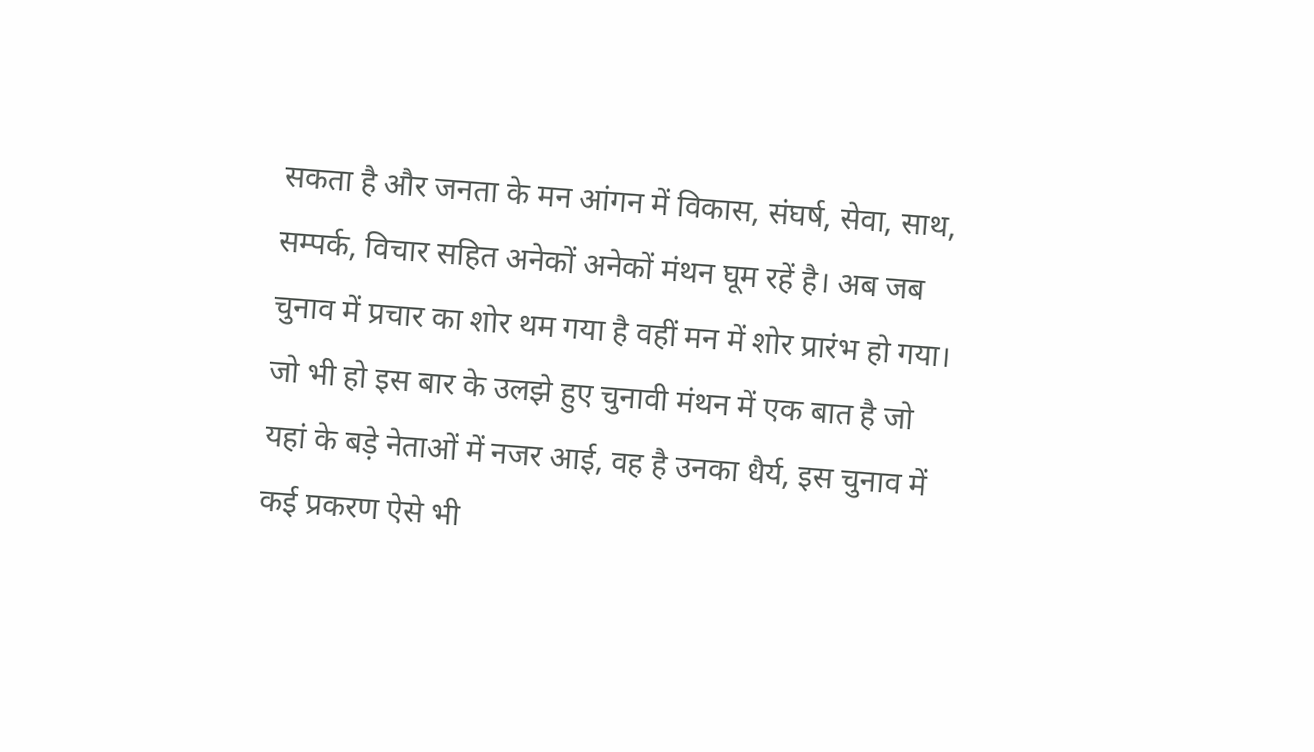सकता है और जनता के मन आंगन में विकास, संघर्ष, सेवा, साथ, सम्पर्क, विचार सहित अनेकों अनेकों मंथन घूम रहें है। अब जब चुनाव में प्रचार का शोर थम गया है वहीं मन में शोर प्रारंभ हो गया। जो भी हो इस बार के उलझे हुए चुनावी मंथन में एक बात है जो यहां के बड़े नेताओं में नजर आई, वह है उनका धैर्य, इस चुनाव में कई प्रकरण ऐसे भी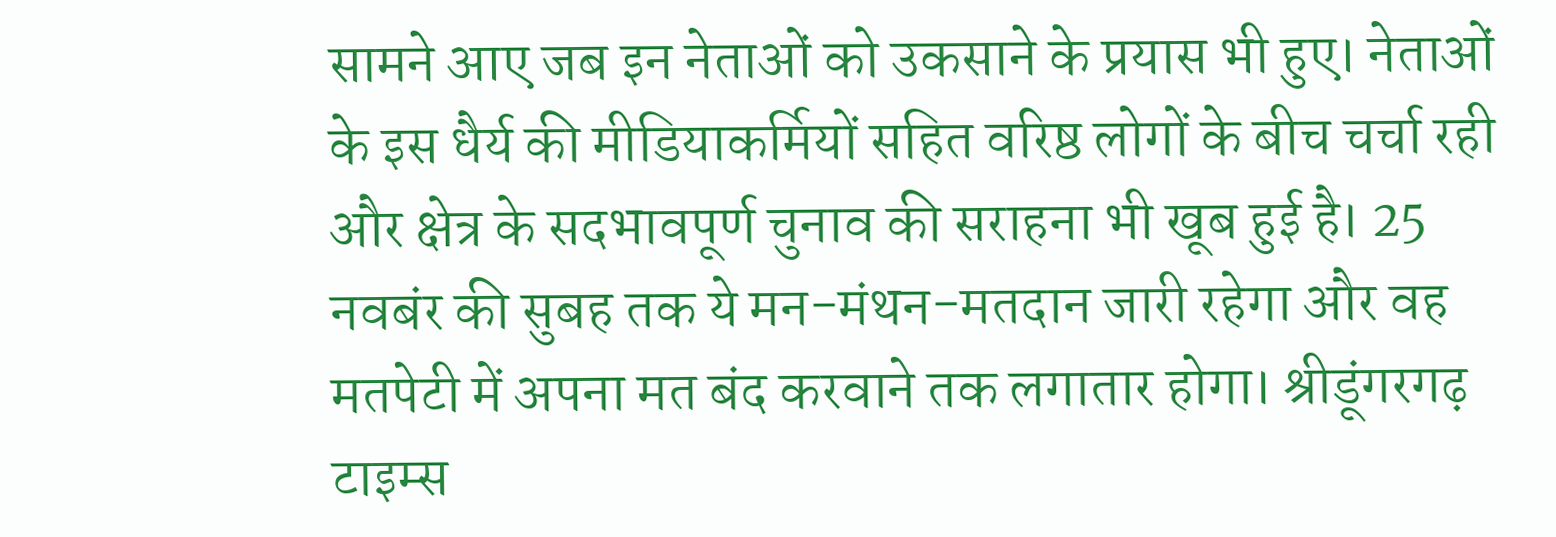सामने आए जब इन नेताओं को उकसाने के प्रयास भी हुए। नेताओं के इस धैर्य की मीडियाकर्मियों सहित वरिष्ठ लोगों के बीच चर्चा रही और क्षेत्र के सदभावपूर्ण चुनाव की सराहना भी खूब हुई है। 25 नवबंर की सुबह तक ये मन-मंथन-मतदान जारी रहेगा और वह मतपेटी में अपना मत बंद करवाने तक लगातार होगा। श्रीडूंगरगढ़ टाइम्स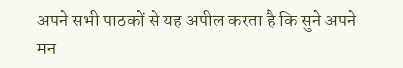अपने सभी पाठकों से यह अपील करता है कि सुने अपने मन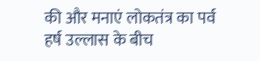की और मनाएं लोकतंत्र का पर्व हर्ष उल्लास के बीच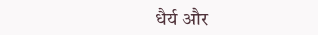धैर्य और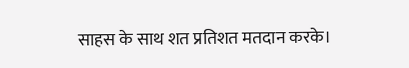साहस के साथ शत प्रतिशत मतदान करके।